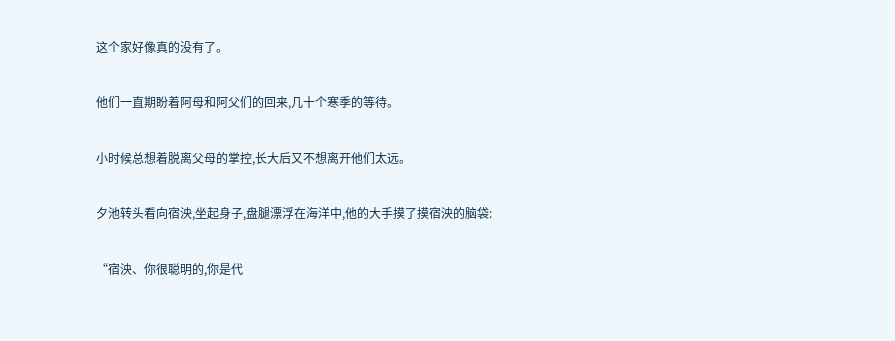这个家好像真的没有了。

他们一直期盼着阿母和阿父们的回来,几十个寒季的等待。

小时候总想着脱离父母的掌控,长大后又不想离开他们太远。

夕池转头看向宿泱,坐起身子,盘腿漂浮在海洋中,他的大手摸了摸宿泱的脑袋:

“宿泱、你很聪明的,你是代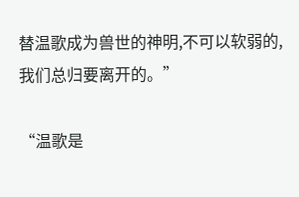替温歌成为兽世的神明,不可以软弱的,我们总归要离开的。”

“温歌是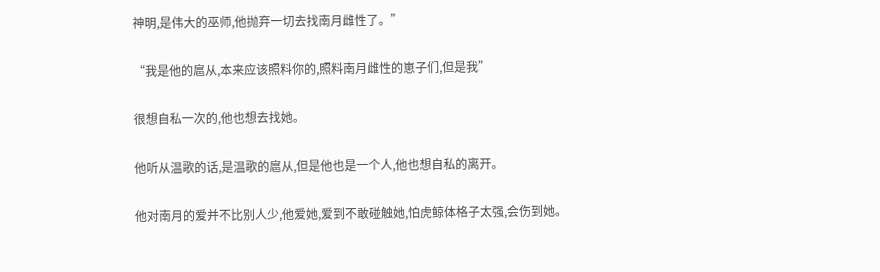神明,是伟大的巫师,他抛弃一切去找南月雌性了。”

“我是他的扈从,本来应该照料你的,照料南月雌性的崽子们,但是我”

很想自私一次的,他也想去找她。

他听从温歌的话,是温歌的扈从,但是他也是一个人,他也想自私的离开。

他对南月的爱并不比别人少,他爱她,爱到不敢碰触她,怕虎鲸体格子太强,会伤到她。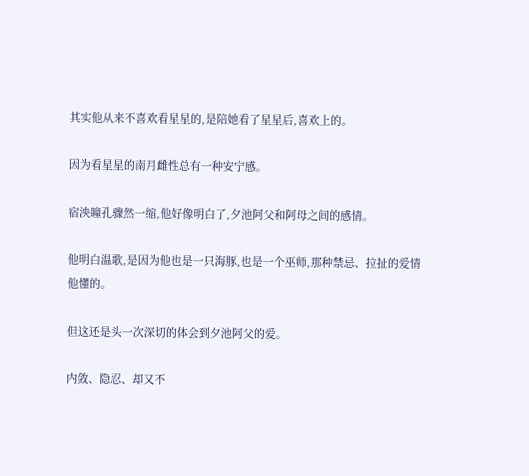其实他从来不喜欢看星星的,是陪她看了星星后,喜欢上的。

因为看星星的南月雌性总有一种安宁感。

宿泱瞳孔骤然一缩,他好像明白了,夕池阿父和阿母之间的感情。

他明白温歌,是因为他也是一只海豚,也是一个巫师,那种禁忌、拉扯的爱情他懂的。

但这还是头一次深切的体会到夕池阿父的爱。

内敛、隐忍、却又不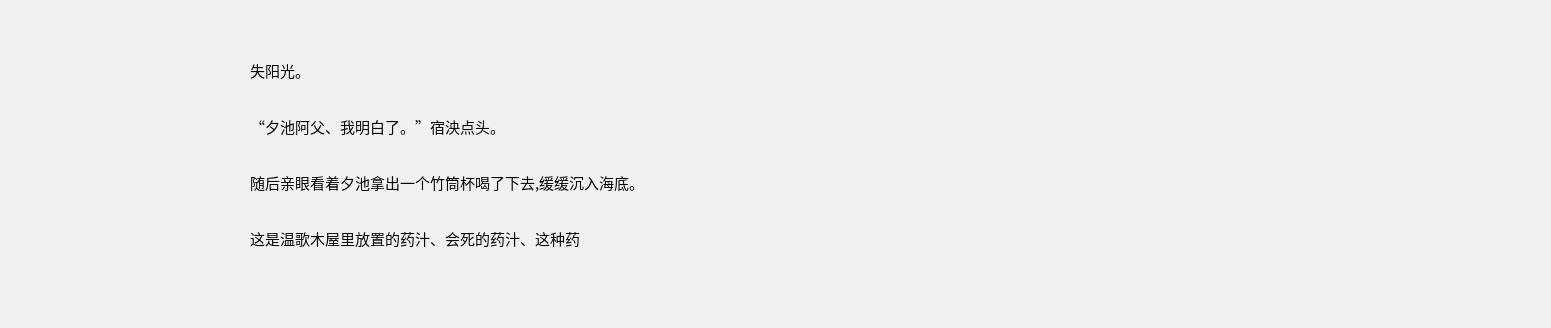失阳光。

“夕池阿父、我明白了。”宿泱点头。

随后亲眼看着夕池拿出一个竹筒杯喝了下去,缓缓沉入海底。

这是温歌木屋里放置的药汁、会死的药汁、这种药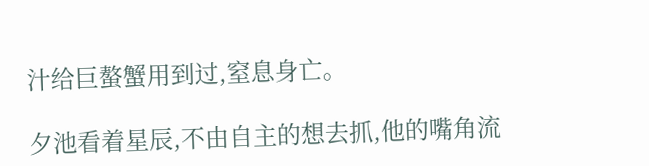汁给巨螯蟹用到过,窒息身亡。

夕池看着星辰,不由自主的想去抓,他的嘴角流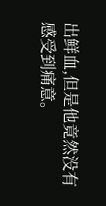出鲜血,但是他竟然没有感受到痛意。